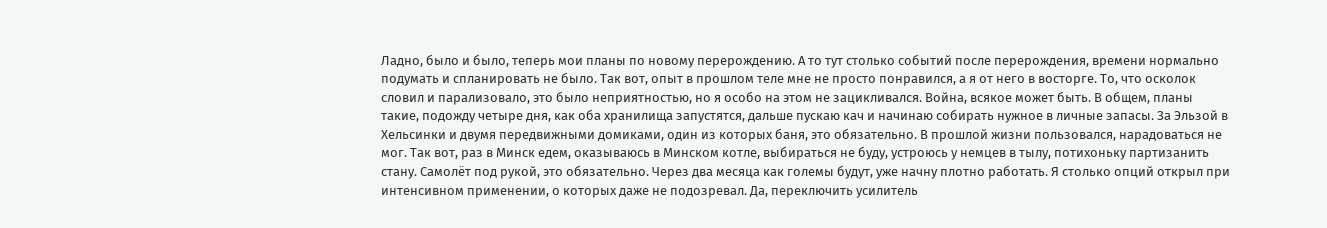Ладно, было и было, теперь мои планы по новому перерождению. А то тут столько событий после перерождения, времени нормально подумать и спланировать не было. Так вот, опыт в прошлом теле мне не просто понравился, а я от него в восторге. То, что осколок словил и парализовало, это было неприятностью, но я особо на этом не зацикливался. Война, всякое может быть. В общем, планы такие, подожду четыре дня, как оба хранилища запустятся, дальше пускаю кач и начинаю собирать нужное в личные запасы. За Эльзой в Хельсинки и двумя передвижными домиками, один из которых баня, это обязательно. В прошлой жизни пользовался, нарадоваться не мог. Так вот, раз в Минск едем, оказываюсь в Минском котле, выбираться не буду, устроюсь у немцев в тылу, потихоньку партизанить стану. Самолёт под рукой, это обязательно. Через два месяца как големы будут, уже начну плотно работать. Я столько опций открыл при интенсивном применении, о которых даже не подозревал. Да, переключить усилитель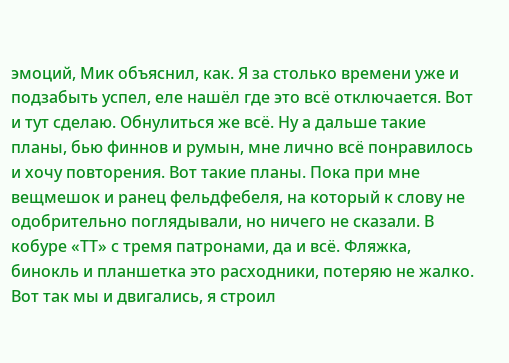эмоций, Мик объяснил, как. Я за столько времени уже и подзабыть успел, еле нашёл где это всё отключается. Вот и тут сделаю. Обнулиться же всё. Ну а дальше такие планы, бью финнов и румын, мне лично всё понравилось и хочу повторения. Вот такие планы. Пока при мне вещмешок и ранец фельдфебеля, на который к слову не одобрительно поглядывали, но ничего не сказали. В кобуре «ТТ» с тремя патронами, да и всё. Фляжка, бинокль и планшетка это расходники, потеряю не жалко. Вот так мы и двигались, я строил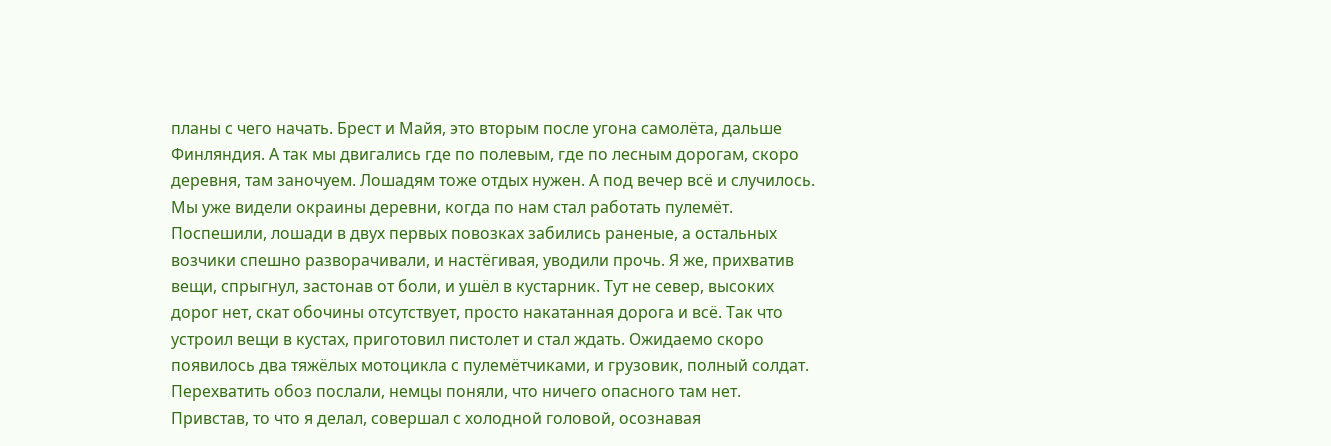планы с чего начать. Брест и Майя, это вторым после угона самолёта, дальше Финляндия. А так мы двигались где по полевым, где по лесным дорогам, скоро деревня, там заночуем. Лошадям тоже отдых нужен. А под вечер всё и случилось.
Мы уже видели окраины деревни, когда по нам стал работать пулемёт. Поспешили, лошади в двух первых повозках забились раненые, а остальных возчики спешно разворачивали, и настёгивая, уводили прочь. Я же, прихватив вещи, спрыгнул, застонав от боли, и ушёл в кустарник. Тут не север, высоких дорог нет, скат обочины отсутствует, просто накатанная дорога и всё. Так что устроил вещи в кустах, приготовил пистолет и стал ждать. Ожидаемо скоро появилось два тяжёлых мотоцикла с пулемётчиками, и грузовик, полный солдат. Перехватить обоз послали, немцы поняли, что ничего опасного там нет. Привстав, то что я делал, совершал с холодной головой, осознавая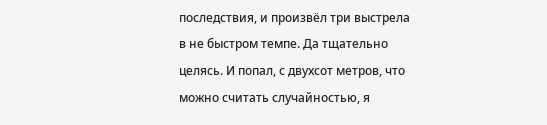последствия, и произвёл три выстрела в не быстром темпе. Да тщательно целясь. И попал, с двухсот метров, что можно считать случайностью, я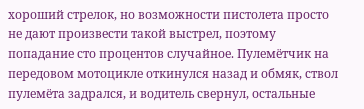хороший стрелок, но возможности пистолета просто не дают произвести такой выстрел, поэтому попадание сто процентов случайное. Пулемётчик на передовом мотоцикле откинулся назад и обмяк, ствол пулемёта задрался, и водитель свернул, остальные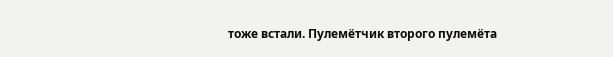тоже встали. Пулемётчик второго пулемёта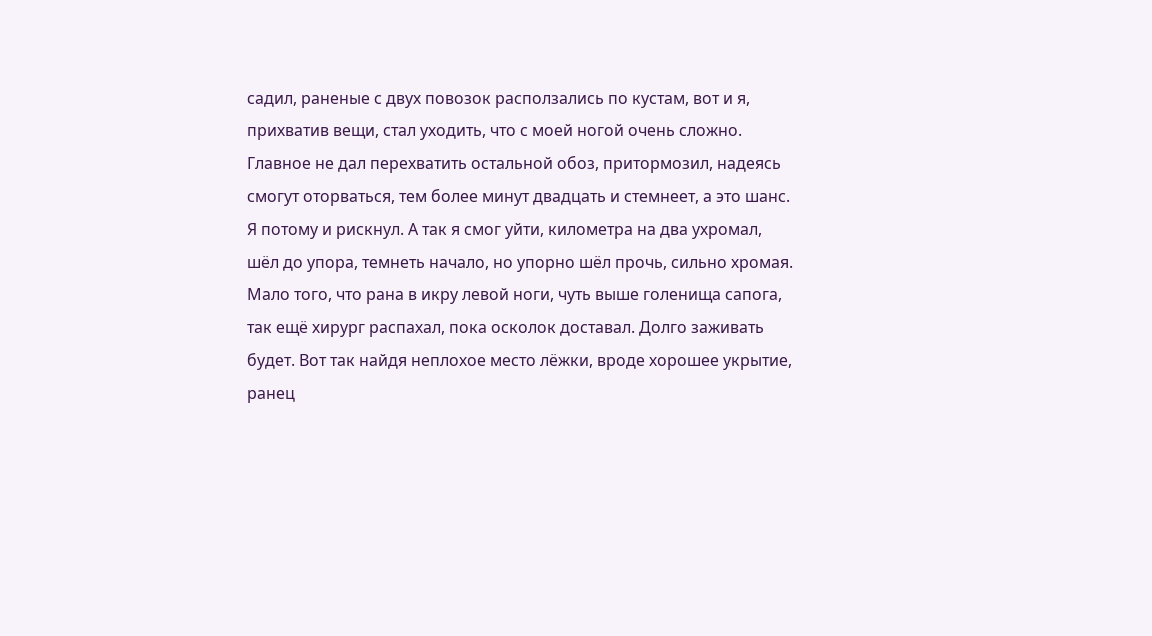садил, раненые с двух повозок расползались по кустам, вот и я, прихватив вещи, стал уходить, что с моей ногой очень сложно. Главное не дал перехватить остальной обоз, притормозил, надеясь смогут оторваться, тем более минут двадцать и стемнеет, а это шанс. Я потому и рискнул. А так я смог уйти, километра на два ухромал, шёл до упора, темнеть начало, но упорно шёл прочь, сильно хромая. Мало того, что рана в икру левой ноги, чуть выше голенища сапога, так ещё хирург распахал, пока осколок доставал. Долго заживать будет. Вот так найдя неплохое место лёжки, вроде хорошее укрытие, ранец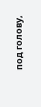под голову,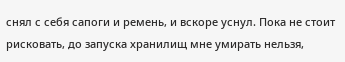снял с себя сапоги и ремень, и вскоре уснул. Пока не стоит рисковать, до запуска хранилищ мне умирать нельзя,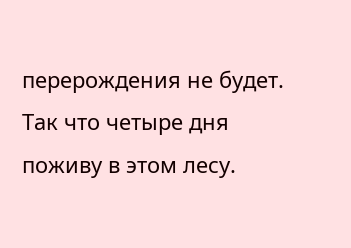перерождения не будет. Так что четыре дня поживу в этом лесу.